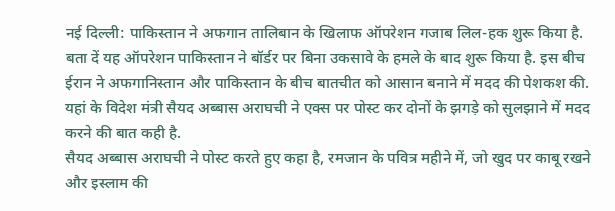नई दिल्ली: पाकिस्तान ने अफगान तालिबान के खिलाफ ऑपरेशन गजाब लिल-हक शुरू किया है. बता दें यह ऑपरेशन पाकिस्तान ने बॉर्डर पर बिना उकसावे के हमले के बाद शुरू किया है. इस बीच ईरान ने अफगानिस्तान और पाकिस्तान के बीच बातचीत को आसान बनाने में मदद की पेशकश की. यहां के विदेश मंत्री सैयद अब्बास अराघची ने एक्स पर पोस्ट कर दोनों के झगड़े को सुलझाने में मदद करने की बात कही है.
सैयद अब्बास अराघची ने पोस्ट करते हुए कहा है, रमजान के पवित्र महीने में, जो खुद पर काबू रखने और इस्लाम की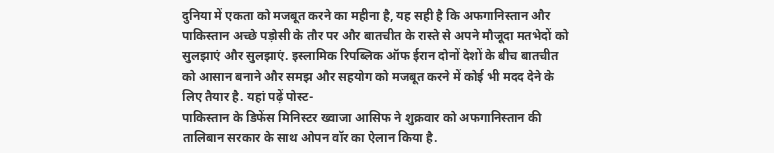दुनिया में एकता को मजबूत करने का महीना है, यह सही है कि अफगानिस्तान और पाकिस्तान अच्छे पड़ोसी के तौर पर और बातचीत के रास्ते से अपने मौजूदा मतभेदों को सुलझाएं और सुलझाएं. इस्लामिक रिपब्लिक ऑफ ईरान दोनों देशों के बीच बातचीत को आसान बनाने और समझ और सहयोग को मजबूत करने में कोई भी मदद देने के लिए तैयार है. यहां पढ़ें पोस्ट-
पाकिस्तान के डिफेंस मिनिस्टर ख्वाजा आसिफ ने शुक्रवार को अफगानिस्तान की तालिबान सरकार के साथ ओपन वॉर का ऐलान किया है.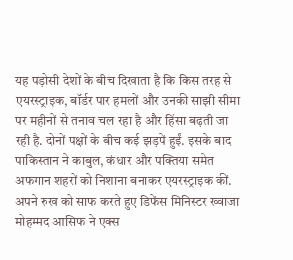यह पड़ोसी देशों के बीच दिखाता है कि किस तरह से एयरस्ट्राइक, बॉर्डर पार हमलों और उनकी साझी सीमा पर महीनों से तनाव चल रहा है और हिंसा बढ़ती जा रही है. दोनों पक्षों के बीच कई झड़पें हुईं. इसके बाद पाकिस्तान ने काबुल, कंधार और पक्तिया समेत अफगान शहरों को निशाना बनाकर एयरस्ट्राइक कीं.
अपने रुख को साफ करते हुए डिफेंस मिनिस्टर ख्वाजा मोहम्मद आसिफ ने एक्स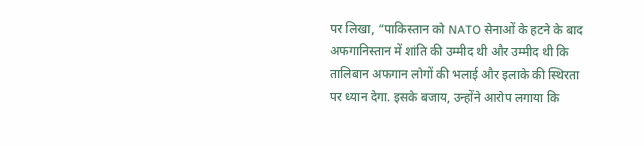पर लिखा, “पाकिस्तान को NATO सेनाओं के हटने के बाद अफगानिस्तान में शांति की उम्मीद थी और उम्मीद थी कि तालिबान अफगान लोगों की भलाई और इलाके की स्थिरता पर ध्यान देगा. इसके बजाय, उन्होंने आरोप लगाया कि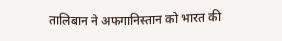तालिबान ने अफगानिस्तान को भारत की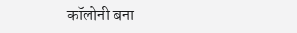कॉलोनी बना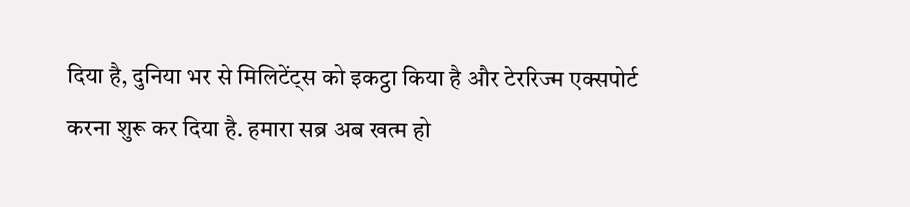दिया है, दुनिया भर से मिलिटेंट्स को इकट्ठा किया है और टेररिज्म एक्सपोर्ट करना शुरू कर दिया है. हमारा सब्र अब खत्म हो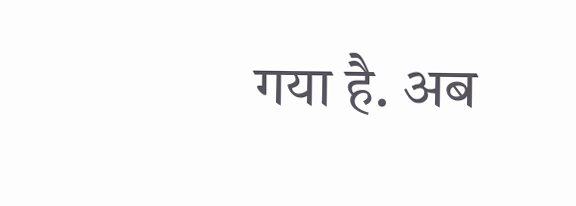गया है. अब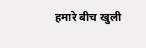हमारे बीच खुली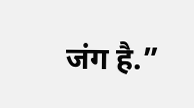जंग है.”